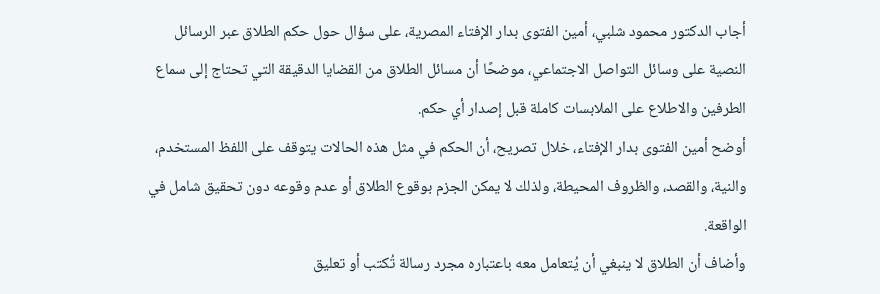أجاب الدكتور محمود شلبي، أمين الفتوى بدار الإفتاء المصرية، على سؤال حول حكم الطلاق عبر الرسائل النصية على وسائل التواصل الاجتماعي، موضحًا أن مسائل الطلاق من القضايا الدقيقة التي تحتاج إلى سماع الطرفين والاطلاع على الملابسات كاملة قبل إصدار أي حكم.
أوضح أمين الفتوى بدار الإفتاء، خلال تصريح، أن الحكم في مثل هذه الحالات يتوقف على اللفظ المستخدم، والنية، والقصد، والظروف المحيطة، ولذلك لا يمكن الجزم بوقوع الطلاق أو عدم وقوعه دون تحقيق شامل في الواقعة.
وأضاف أن الطلاق لا ينبغي أن يُتعامل معه باعتباره مجرد رسالة تُكتب أو تعليق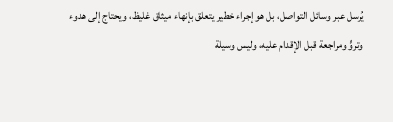يُرسل عبر وسائل التواصل، بل هو إجراء خطير يتعلق بإنهاء ميثاق غليظ، ويحتاج إلى هدوء وتروٍّ ومراجعة قبل الإقدام عليه، وليس وسيلة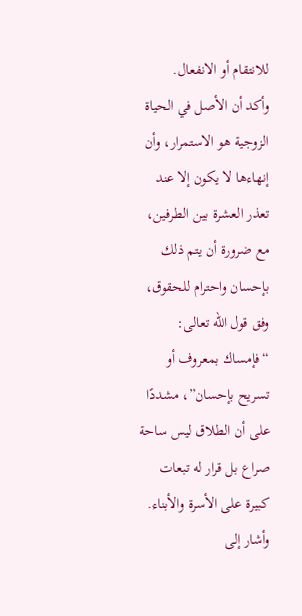للانتقام أو الانفعال.
وأكد أن الأصل في الحياة الزوجية هو الاستمرار، وأن إنهاءها لا يكون إلا عند تعذر العشرة بين الطرفين، مع ضرورة أن يتم ذلك بإحسان واحترام للحقوق، وفق قول الله تعالى: “فإمساك بمعروف أو تسريح بإحسان”، مشددًا على أن الطلاق ليس ساحة صراع بل قرار له تبعات كبيرة على الأسرة والأبناء.
وأشار إلى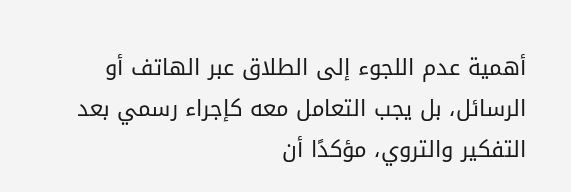أهمية عدم اللجوء إلى الطلاق عبر الهاتف أو الرسائل، بل يجب التعامل معه كإجراء رسمي بعد التفكير والتروي، مؤكدًا أن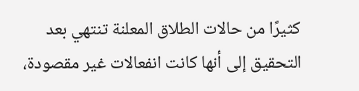كثيرًا من حالات الطلاق المعلنة تنتهي بعد التحقيق إلى أنها كانت انفعالات غير مقصودة،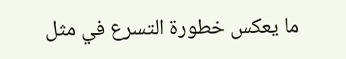ما يعكس خطورة التسرع في مثل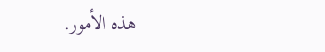هذه الأمور.